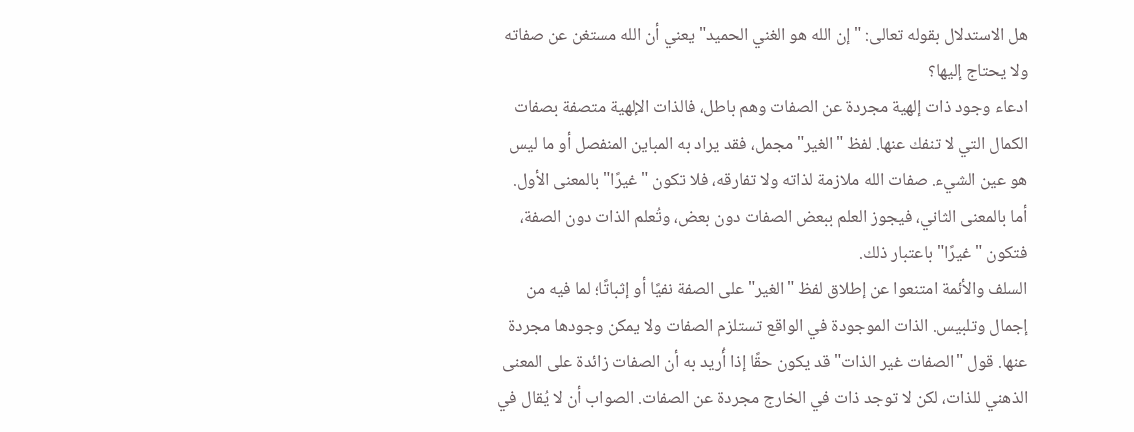هل الاستدلال بقوله تعالى: "إن الله هو الغني الحميد" يعني أن الله مستغن عن صفاته ولا يحتاج إليها؟
ادعاء وجود ذات إلهية مجردة عن الصفات وهم باطل، فالذات الإلهية متصفة بصفات الكمال التي لا تنفك عنها. لفظ "الغير" مجمل، فقد يراد به المباين المنفصل أو ما ليس هو عين الشيء. صفات الله ملازمة لذاته ولا تفارقه، فلا تكون "غيرًا" بالمعنى الأول. أما بالمعنى الثاني، فيجوز العلم ببعض الصفات دون بعض، وتُعلم الذات دون الصفة، فتكون "غيرًا" باعتبار ذلك.
السلف والأئمة امتنعوا عن إطلاق لفظ "الغير" على الصفة نفيًا أو إثباتًا؛ لما فيه من إجمال وتلبيس. الذات الموجودة في الواقع تستلزم الصفات ولا يمكن وجودها مجردة عنها. قول "الصفات غير الذات" قد يكون حقًا إذا أُريد به أن الصفات زائدة على المعنى الذهني للذات، لكن لا توجد ذات في الخارج مجردة عن الصفات. الصواب أن لا يُقال في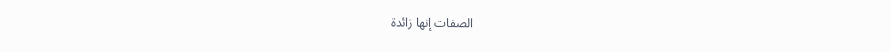الصفات إنها زائدة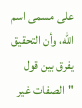على مسمى اسم الله، وأن التحقيق يفرق بين قول "الصفات غير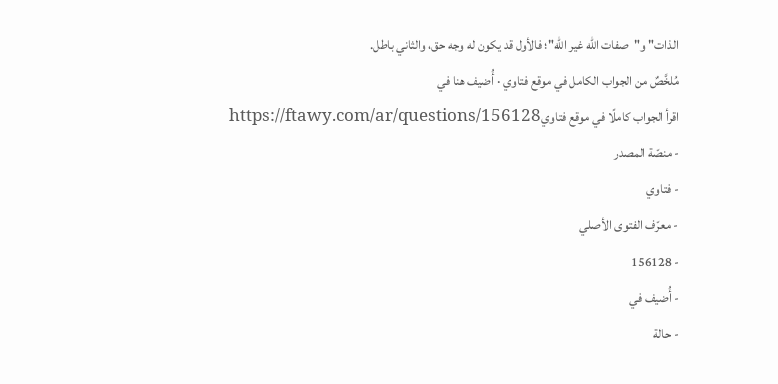الذات" و"صفات الله غير الله"؛ فالأول قد يكون له وجه حق، والثاني باطل.
مُلخَّصٌ من الجواب الكامل في موقع فتاوي · أُضيف هنا في
اقرأ الجواب كاملًا في موقع فتاويhttps://ftawy.com/ar/questions/156128
- منصّة المصدر
- فتاوي
- معرّف الفتوى الأصلي
- 156128
- أُضيف في
- حالة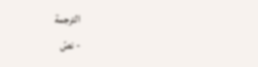الترجمة
- نصّ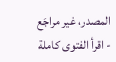المصدر، غير مراجَع
- اقرأ الفتوى كاملة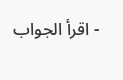- اقرأ الجواب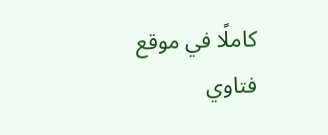كاملًا في موقع فتاوي